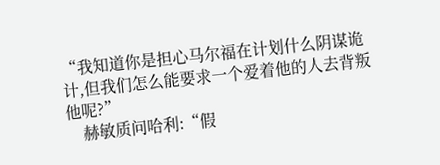“我知道你是担心马尔福在计划什么阴谋诡计,但我们怎么能要求一个爱着他的人去背叛他呢?”
    赫敏质问哈利:“假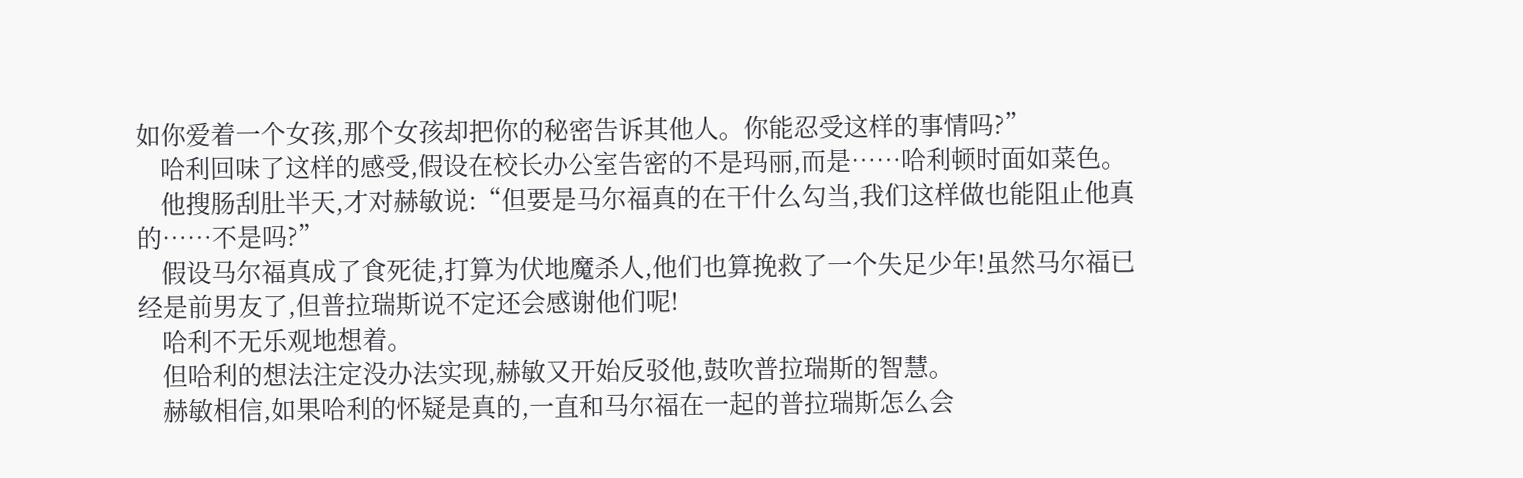如你爱着一个女孩,那个女孩却把你的秘密告诉其他人。你能忍受这样的事情吗?”
    哈利回味了这样的感受,假设在校长办公室告密的不是玛丽,而是……哈利顿时面如菜色。
    他搜肠刮肚半天,才对赫敏说:“但要是马尔福真的在干什么勾当,我们这样做也能阻止他真的……不是吗?”
    假设马尔福真成了食死徒,打算为伏地魔杀人,他们也算挽救了一个失足少年!虽然马尔福已经是前男友了,但普拉瑞斯说不定还会感谢他们呢!
    哈利不无乐观地想着。
    但哈利的想法注定没办法实现,赫敏又开始反驳他,鼓吹普拉瑞斯的智慧。
    赫敏相信,如果哈利的怀疑是真的,一直和马尔福在一起的普拉瑞斯怎么会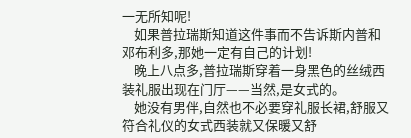一无所知呢!
    如果普拉瑞斯知道这件事而不告诉斯内普和邓布利多,那她一定有自己的计划!
    晚上八点多,普拉瑞斯穿着一身黑色的丝绒西装礼服出现在门厅——当然,是女式的。
    她没有男伴,自然也不必要穿礼服长裙,舒服又符合礼仪的女式西装就又保暖又舒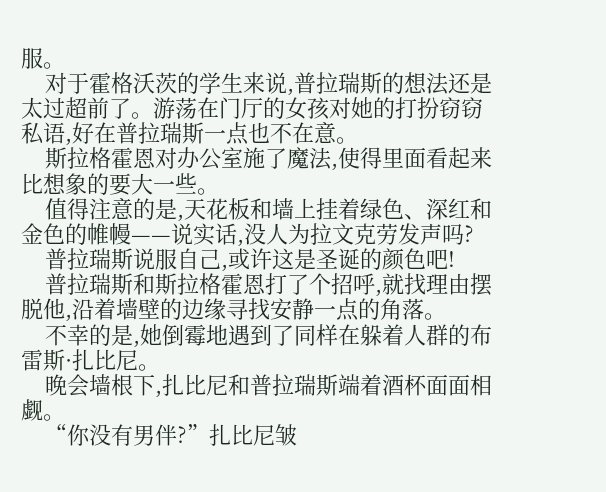服。
    对于霍格沃茨的学生来说,普拉瑞斯的想法还是太过超前了。游荡在门厅的女孩对她的打扮窃窃私语,好在普拉瑞斯一点也不在意。
    斯拉格霍恩对办公室施了魔法,使得里面看起来比想象的要大一些。
    值得注意的是,天花板和墙上挂着绿色、深红和金色的帷幔——说实话,没人为拉文克劳发声吗?
    普拉瑞斯说服自己,或许这是圣诞的颜色吧!
    普拉瑞斯和斯拉格霍恩打了个招呼,就找理由摆脱他,沿着墙壁的边缘寻找安静一点的角落。
    不幸的是,她倒霉地遇到了同样在躲着人群的布雷斯·扎比尼。
    晚会墙根下,扎比尼和普拉瑞斯端着酒杯面面相觑。
    “你没有男伴?”扎比尼皱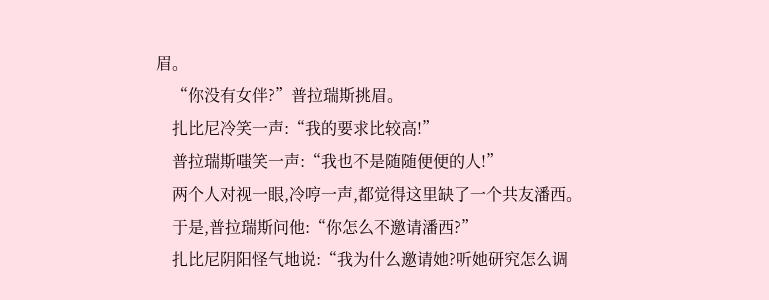眉。
    “你没有女伴?”普拉瑞斯挑眉。
    扎比尼冷笑一声:“我的要求比较高!”
    普拉瑞斯嗤笑一声:“我也不是随随便便的人!”
    两个人对视一眼,冷哼一声,都觉得这里缺了一个共友潘西。
    于是,普拉瑞斯问他:“你怎么不邀请潘西?”
    扎比尼阴阳怪气地说:“我为什么邀请她?听她研究怎么调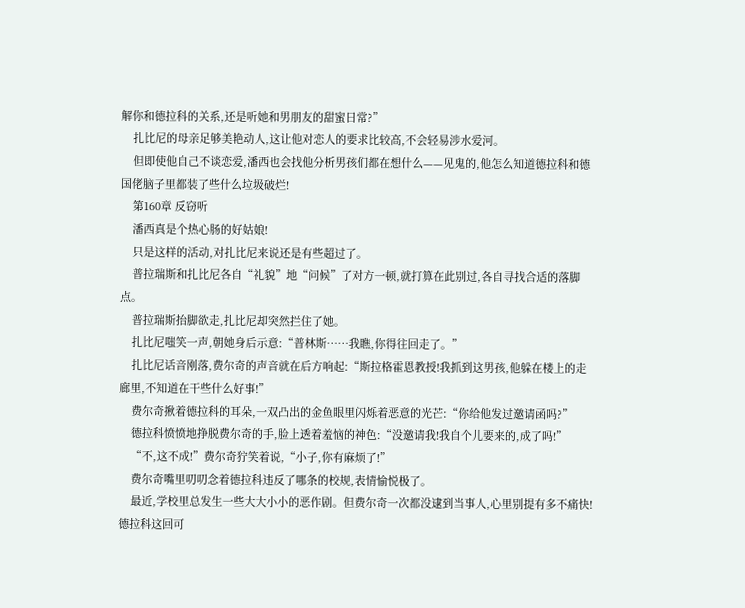解你和德拉科的关系,还是听她和男朋友的甜蜜日常?”
    扎比尼的母亲足够美艳动人,这让他对恋人的要求比较高,不会轻易涉水爱河。
    但即使他自己不谈恋爱,潘西也会找他分析男孩们都在想什么——见鬼的,他怎么知道德拉科和德国佬脑子里都装了些什么垃圾破烂!
    第160章 反窃听
    潘西真是个热心肠的好姑娘!
    只是这样的活动,对扎比尼来说还是有些超过了。
    普拉瑞斯和扎比尼各自“礼貌”地“问候”了对方一顿,就打算在此别过,各自寻找合适的落脚点。
    普拉瑞斯抬脚欲走,扎比尼却突然拦住了她。
    扎比尼嗤笑一声,朝她身后示意:“普林斯……我瞧,你得往回走了。”
    扎比尼话音刚落,费尔奇的声音就在后方响起:“斯拉格霍恩教授!我抓到这男孩,他躲在楼上的走廊里,不知道在干些什么好事!”
    费尔奇揪着德拉科的耳朵,一双凸出的金鱼眼里闪烁着恶意的光芒:“你给他发过邀请函吗?”
    德拉科愤愤地挣脱费尔奇的手,脸上透着羞恼的神色:“没邀请我!我自个儿要来的,成了吗!”
    “不,这不成!”费尔奇狞笑着说,“小子,你有麻烦了!”
    费尔奇嘴里叨叨念着德拉科违反了哪条的校规,表情愉悦极了。
    最近,学校里总发生一些大大小小的恶作剧。但费尔奇一次都没逮到当事人,心里别提有多不痛快!德拉科这回可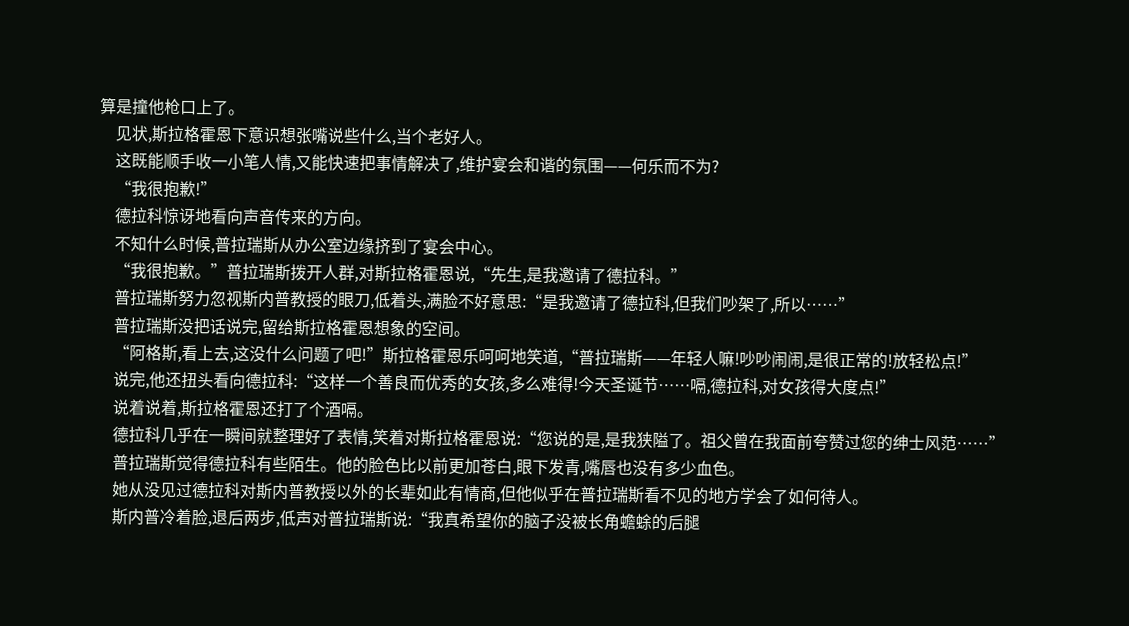算是撞他枪口上了。
    见状,斯拉格霍恩下意识想张嘴说些什么,当个老好人。
    这既能顺手收一小笔人情,又能快速把事情解决了,维护宴会和谐的氛围——何乐而不为?
    “我很抱歉!”
    德拉科惊讶地看向声音传来的方向。
    不知什么时候,普拉瑞斯从办公室边缘挤到了宴会中心。
    “我很抱歉。”普拉瑞斯拨开人群,对斯拉格霍恩说,“先生,是我邀请了德拉科。”
    普拉瑞斯努力忽视斯内普教授的眼刀,低着头,满脸不好意思:“是我邀请了德拉科,但我们吵架了,所以……”
    普拉瑞斯没把话说完,留给斯拉格霍恩想象的空间。
    “阿格斯,看上去,这没什么问题了吧!”斯拉格霍恩乐呵呵地笑道,“普拉瑞斯——年轻人嘛!吵吵闹闹,是很正常的!放轻松点!”
    说完,他还扭头看向德拉科:“这样一个善良而优秀的女孩,多么难得!今天圣诞节……嗝,德拉科,对女孩得大度点!”
    说着说着,斯拉格霍恩还打了个酒嗝。
    德拉科几乎在一瞬间就整理好了表情,笑着对斯拉格霍恩说:“您说的是,是我狭隘了。祖父曾在我面前夸赞过您的绅士风范……”
    普拉瑞斯觉得德拉科有些陌生。他的脸色比以前更加苍白,眼下发青,嘴唇也没有多少血色。
    她从没见过德拉科对斯内普教授以外的长辈如此有情商,但他似乎在普拉瑞斯看不见的地方学会了如何待人。
    斯内普冷着脸,退后两步,低声对普拉瑞斯说:“我真希望你的脑子没被长角蟾蜍的后腿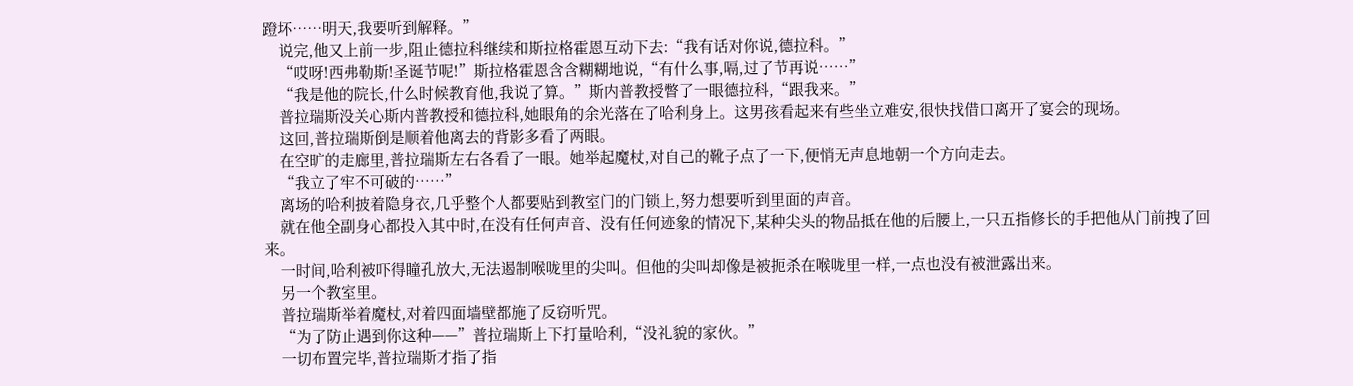蹬坏……明天,我要听到解释。”
    说完,他又上前一步,阻止德拉科继续和斯拉格霍恩互动下去:“我有话对你说,德拉科。”
    “哎呀!西弗勒斯!圣诞节呢!”斯拉格霍恩含含糊糊地说,“有什么事,嗝,过了节再说……”
    “我是他的院长,什么时候教育他,我说了算。”斯内普教授瞥了一眼德拉科,“跟我来。”
    普拉瑞斯没关心斯内普教授和德拉科,她眼角的余光落在了哈利身上。这男孩看起来有些坐立难安,很快找借口离开了宴会的现场。
    这回,普拉瑞斯倒是顺着他离去的背影多看了两眼。
    在空旷的走廊里,普拉瑞斯左右各看了一眼。她举起魔杖,对自己的靴子点了一下,便悄无声息地朝一个方向走去。
    “我立了牢不可破的……”
    离场的哈利披着隐身衣,几乎整个人都要贴到教室门的门锁上,努力想要听到里面的声音。
    就在他全副身心都投入其中时,在没有任何声音、没有任何迹象的情况下,某种尖头的物品抵在他的后腰上,一只五指修长的手把他从门前拽了回来。
    一时间,哈利被吓得瞳孔放大,无法遏制喉咙里的尖叫。但他的尖叫却像是被扼杀在喉咙里一样,一点也没有被泄露出来。
    另一个教室里。
    普拉瑞斯举着魔杖,对着四面墙壁都施了反窃听咒。
    “为了防止遇到你这种——”普拉瑞斯上下打量哈利,“没礼貌的家伙。”
    一切布置完毕,普拉瑞斯才指了指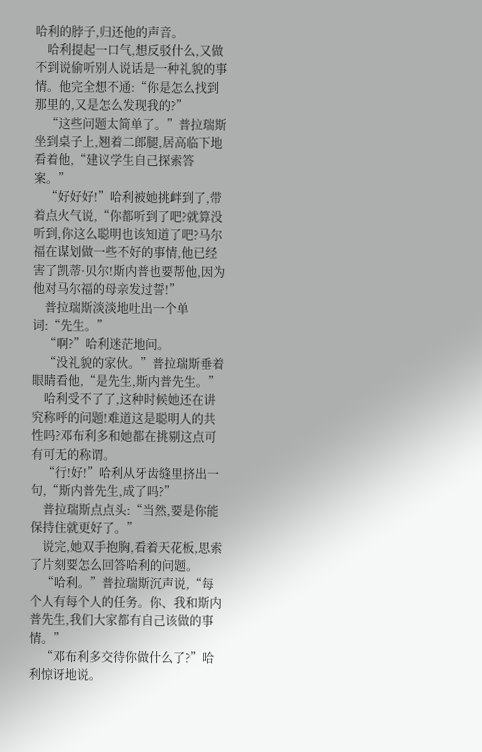哈利的脖子,归还他的声音。
    哈利提起一口气,想反驳什么,又做不到说偷听别人说话是一种礼貌的事情。他完全想不通:“你是怎么找到那里的,又是怎么发现我的?”
    “这些问题太简单了。”普拉瑞斯坐到桌子上,翘着二郎腿,居高临下地看着他,“建议学生自己探索答案。”
    “好好好!”哈利被她挑衅到了,带着点火气说,“你都听到了吧?就算没听到,你这么聪明也该知道了吧?马尔福在谋划做一些不好的事情,他已经害了凯蒂·贝尔!斯内普也要帮他,因为他对马尔福的母亲发过誓!”
    普拉瑞斯淡淡地吐出一个单词:“先生。”
    “啊?”哈利迷茫地问。
    “没礼貌的家伙。”普拉瑞斯垂着眼睛看他,“是先生,斯内普先生。”
    哈利受不了了,这种时候她还在讲究称呼的问题!难道这是聪明人的共性吗?邓布利多和她都在挑剔这点可有可无的称谓。
    “行!好!”哈利从牙齿缝里挤出一句,“斯内普先生,成了吗?”
    普拉瑞斯点点头:“当然,要是你能保持住就更好了。”
    说完,她双手抱胸,看着天花板,思索了片刻要怎么回答哈利的问题。
    “哈利。”普拉瑞斯沉声说,“每个人有每个人的任务。你、我和斯内普先生,我们大家都有自己该做的事情。”
    “邓布利多交待你做什么了?”哈利惊讶地说。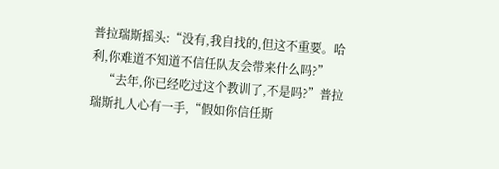普拉瑞斯摇头:“没有,我自找的,但这不重要。哈利,你难道不知道不信任队友会带来什么吗?”
    “去年,你已经吃过这个教训了,不是吗?”普拉瑞斯扎人心有一手,“假如你信任斯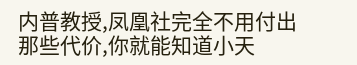内普教授,凤凰社完全不用付出那些代价,你就能知道小天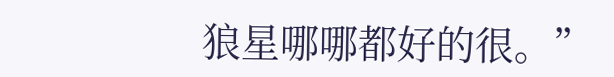狼星哪哪都好的很。”